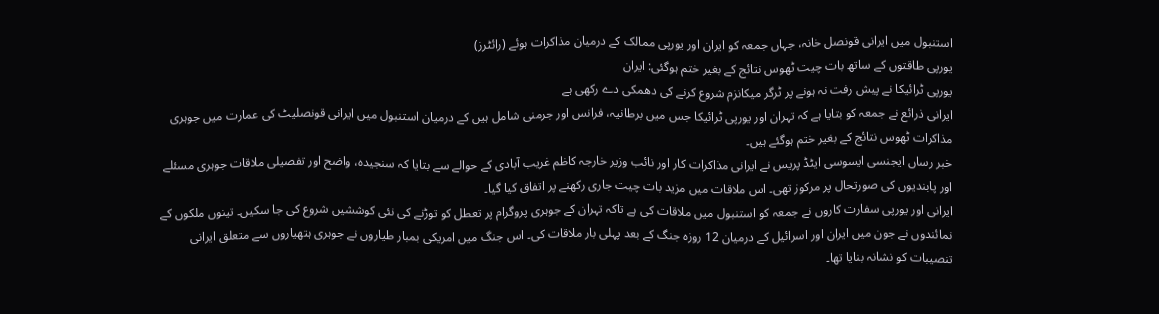استنبول میں ایرانی قونصل خانہ، جہاں جمعہ کو ایران اور یورپی ممالک کے درمیان مذاکرات ہوئے (رائٹرز)
یورپی طاقتوں کے ساتھ بات چیت ٹھوس نتائج کے بغیر ختم ہوگئی: ایران
یورپی ٹرائیکا نے پیش رفت نہ ہونے پر ٹرگر میکانزم شروع کرنے کی دھمکی دے رکھی ہے
ایرانی ذرائع نے جمعہ کو بتایا ہے کہ تہران اور یورپی ٹرائیکا جس میں برطانیہ، فرانس اور جرمنی شامل ہیں کے درمیان استنبول میں ایرانی قونصلیٹ کی عمارت میں جوہری مذاکرات ٹھوس نتائج کے بغیر ختم ہوگئے ہیں۔
خبر رساں ایجنسی ایسوسی ایٹڈ پریس نے ایرانی مذاکرات کار اور نائب وزیر خارجہ کاظم غریب آبادی کے حوالے سے بتایا کہ سنجیدہ، واضح اور تفصیلی ملاقات جوہری مسئلے اور پابندیوں کی صورتحال پر مرکوز تھی۔ اس ملاقات میں مزید بات چیت جاری رکھنے پر اتفاق کیا گیا۔
ایرانی اور یورپی سفارت کاروں نے جمعہ کو استنبول میں ملاقات کی ہے تاکہ تہران کے جوہری پروگرام پر تعطل کو توڑنے کی نئی کوششیں شروع کی جا سکیں۔ تینوں ملکوں کے نمائندوں نے جون میں ایران اور اسرائیل کے درمیان 12 روزہ جنگ کے بعد پہلی بار ملاقات کی۔ اس جنگ میں امریکی بمبار طیاروں نے جوہری ہتھیاروں سے متعلق ایرانی تنصیبات کو نشانہ بنایا تھا۔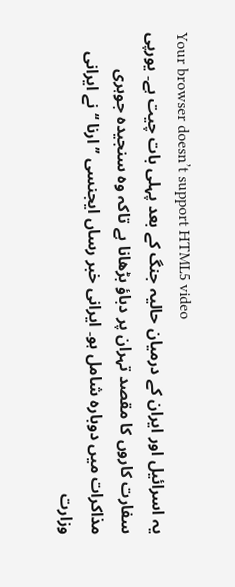Your browser doesn’t support HTML5 video
یہ اسرائیل اور ایران کے درمیان حالیہ جنگ کے بعد پہلی بات چیت ہے۔ یورپی سفارت کاروں کا مقصد تہران پر دباؤ بڑھانا ہے تاکہ وہ سنجیدہ جوہری مذاکرات میں دوبارہ شامل ہو۔ ایرانی خبر رساں ایجنسی ’’ ارنا ‘‘ نے ایرانی وزارت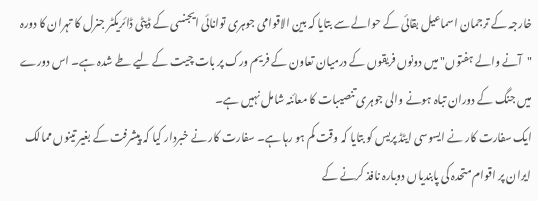خارجہ کے ترجمان اسماعیل بقائی کے حوالے سے بتایا کہ بین الاقوامی جوہری توانائی ایجنسی کے ڈپٹی ڈائریکٹر جنرل کا تہران کا دورہ "آنے والے ہفتوں" میں دونوں فریقوں کے درمیان تعاون کے فریم ورک پر بات چیت کے لیے طے شدہ ہے۔ اس دورے میں جنگ کے دوران تباہ ہونے والی جوہری تنصیبات کا معائنہ شامل نہیں ہے۔
ایک سفارت کار نے ایسوسی ایٹڈ پریس کو بتایا کہ وقت کم ہو رہا ہے۔ سفارت کار نے خبردار کیا کہ پیشرفت کے بغیر تینوں ممالک ایران پر اقوام متحدہ کی پابندیاں دوبارہ نافذ کرنے کے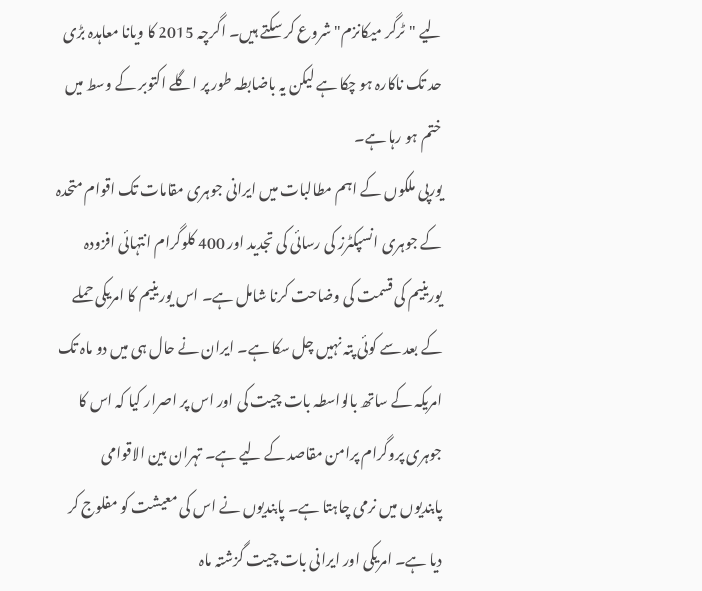لیے "ٹرگر میکانزم" شروع کر سکتے ہیں۔ اگرچہ 2015 کا ویانا معاہدہ بڑی حد تک ناکارہ ہو چکا ہے لیکن یہ باضابطہ طور پر اگلے اکتوبر کے وسط میں ختم ہو رہا ہے۔
یورپی ملکوں کے اہم مطالبات میں ایرانی جوہری مقامات تک اقوام متحدہ کے جوہری انسپکٹرز کی رسائی کی تجدید اور 400 کلوگرام انتہائی افزودہ یورینیم کی قسمت کی وضاحت کرنا شامل ہے۔ اس یورینیم کا امریکی حملے کے بعد سے کوئی پتہ نہیں چل سکا ہے۔ ایران نے حال ہی میں دو ماہ تک امریکہ کے ساتھ بالواسطہ بات چیت کی اور اس پر اصرار کیا کہ اس کا جوہری پروگرام پرامن مقاصد کے لیے ہے۔ تہران بین الاقوامی پابندیوں میں نرمی چاہتا ہے۔ پابندیوں نے اس کی معیشت کو مفلوج کر دیا ہے۔ امریکی اور ایرانی بات چیت گزشتہ ماہ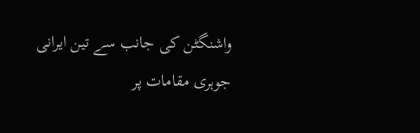واشنگٹن کی جانب سے تین ایرانی جوہری مقامات پر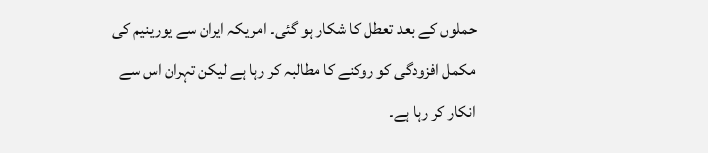حملوں کے بعد تعطل کا شکار ہو گئی۔ امریکہ ایران سے یورینیم کی مکمل افزودگی کو روکنے کا مطالبہ کر رہا ہے لیکن تہران اس سے انکار کر رہا ہے۔